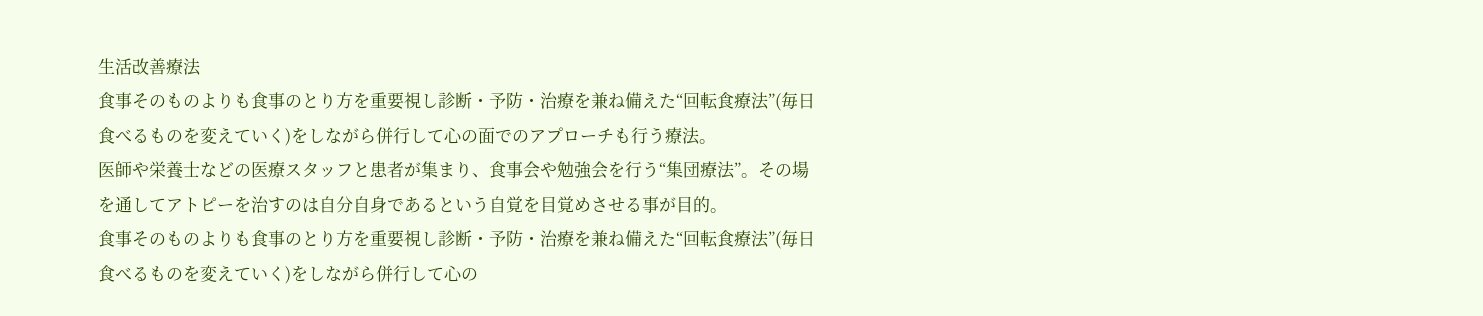生活改善療法
食事そのものよりも食事のとり方を重要視し診断・予防・治療を兼ね備えた“回転食療法”(毎日食べるものを変えていく)をしながら併行して心の面でのアプローチも行う療法。
医師や栄養士などの医療スタッフと患者が集まり、食事会や勉強会を行う“集団療法”。その場を通してアトピーを治すのは自分自身であるという自覚を目覚めさせる事が目的。
食事そのものよりも食事のとり方を重要視し診断・予防・治療を兼ね備えた“回転食療法”(毎日食べるものを変えていく)をしながら併行して心の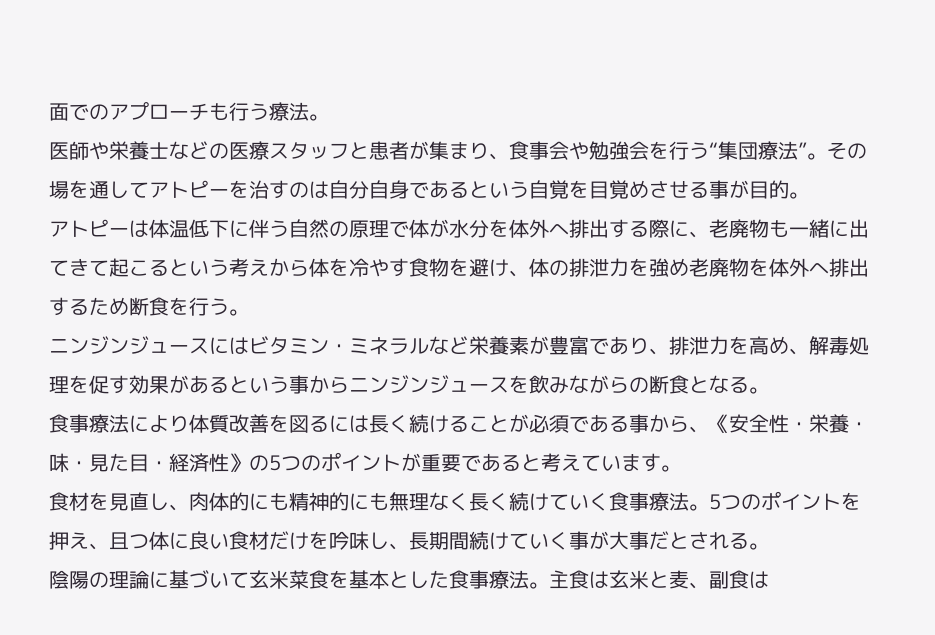面でのアプローチも行う療法。
医師や栄養士などの医療スタッフと患者が集まり、食事会や勉強会を行う“集団療法”。その場を通してアトピーを治すのは自分自身であるという自覚を目覚めさせる事が目的。
アトピーは体温低下に伴う自然の原理で体が水分を体外へ排出する際に、老廃物も一緒に出てきて起こるという考えから体を冷やす食物を避け、体の排泄力を強め老廃物を体外へ排出するため断食を行う。
ニンジンジュースにはビタミン・ミネラルなど栄養素が豊富であり、排泄力を高め、解毒処理を促す効果があるという事からニンジンジュースを飲みながらの断食となる。
食事療法により体質改善を図るには長く続けることが必須である事から、《安全性・栄養・味・見た目・経済性》の5つのポイントが重要であると考えています。
食材を見直し、肉体的にも精神的にも無理なく長く続けていく食事療法。5つのポイントを押え、且つ体に良い食材だけを吟味し、長期間続けていく事が大事だとされる。
陰陽の理論に基づいて玄米菜食を基本とした食事療法。主食は玄米と麦、副食は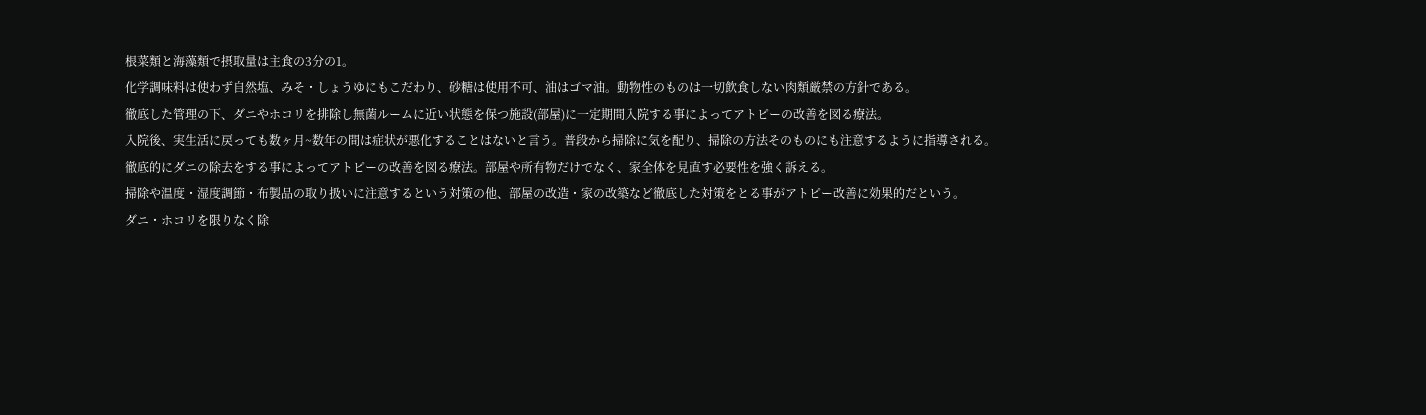根菜類と海藻類で摂取量は主食の3分の1。
化学調味料は使わず自然塩、みそ・しょうゆにもこだわり、砂糖は使用不可、油はゴマ油。動物性のものは一切飲食しない肉類厳禁の方針である。
徹底した管理の下、ダニやホコリを排除し無菌ルームに近い状態を保つ施設(部屋)に一定期間入院する事によってアトピーの改善を図る療法。
入院後、実生活に戻っても数ヶ月~数年の間は症状が悪化することはないと言う。普段から掃除に気を配り、掃除の方法そのものにも注意するように指導される。
徹底的にダニの除去をする事によってアトピーの改善を図る療法。部屋や所有物だけでなく、家全体を見直す必要性を強く訴える。
掃除や温度・湿度調節・布製品の取り扱いに注意するという対策の他、部屋の改造・家の改築など徹底した対策をとる事がアトピー改善に効果的だという。
ダニ・ホコリを限りなく除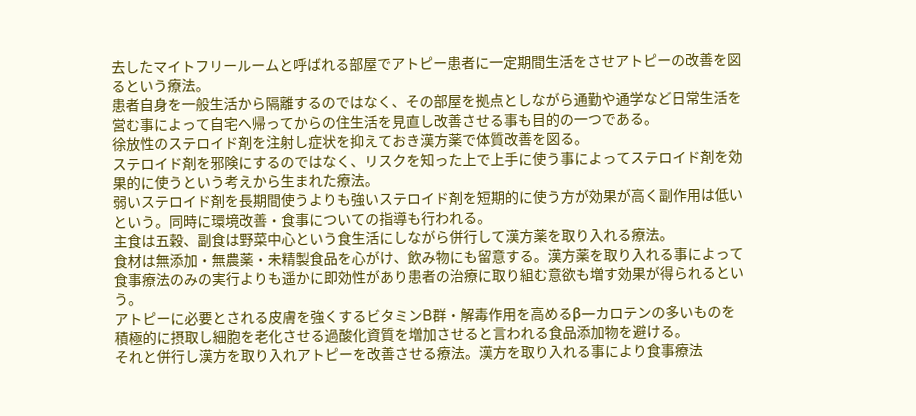去したマイトフリールームと呼ばれる部屋でアトピー患者に一定期間生活をさせアトピーの改善を図るという療法。
患者自身を一般生活から隔離するのではなく、その部屋を拠点としながら通勤や通学など日常生活を営む事によって自宅へ帰ってからの住生活を見直し改善させる事も目的の一つである。
徐放性のステロイド剤を注射し症状を抑えておき漢方薬で体質改善を図る。
ステロイド剤を邪険にするのではなく、リスクを知った上で上手に使う事によってステロイド剤を効果的に使うという考えから生まれた療法。
弱いステロイド剤を長期間使うよりも強いステロイド剤を短期的に使う方が効果が高く副作用は低いという。同時に環境改善・食事についての指導も行われる。
主食は五穀、副食は野菜中心という食生活にしながら併行して漢方薬を取り入れる療法。
食材は無添加・無農薬・未精製食品を心がけ、飲み物にも留意する。漢方薬を取り入れる事によって食事療法のみの実行よりも遥かに即効性があり患者の治療に取り組む意欲も増す効果が得られるという。
アトピーに必要とされる皮膚を強くするビタミンB群・解毒作用を高めるβ―カロテンの多いものを積極的に摂取し細胞を老化させる過酸化資質を増加させると言われる食品添加物を避ける。
それと併行し漢方を取り入れアトピーを改善させる療法。漢方を取り入れる事により食事療法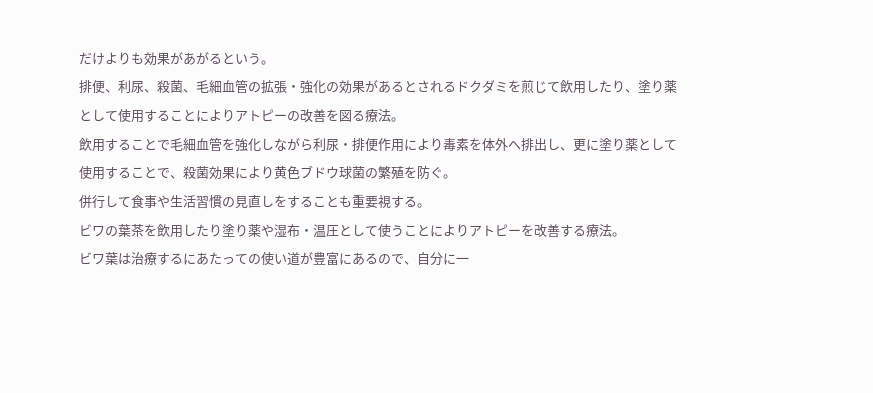だけよりも効果があがるという。
排便、利尿、殺菌、毛細血管の拡張・強化の効果があるとされるドクダミを煎じて飲用したり、塗り薬として使用することによりアトピーの改善を図る療法。
飲用することで毛細血管を強化しながら利尿・排便作用により毒素を体外へ排出し、更に塗り薬として使用することで、殺菌効果により黄色ブドウ球菌の繁殖を防ぐ。
併行して食事や生活習慣の見直しをすることも重要視する。
ビワの葉茶を飲用したり塗り薬や湿布・温圧として使うことによりアトピーを改善する療法。
ビワ葉は治療するにあたっての使い道が豊富にあるので、自分に一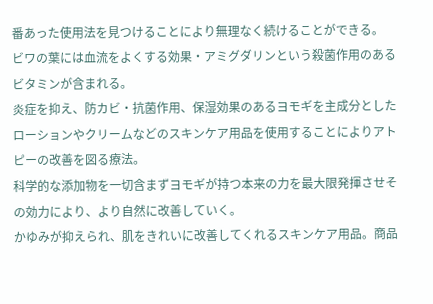番あった使用法を見つけることにより無理なく続けることができる。
ビワの葉には血流をよくする効果・アミグダリンという殺菌作用のあるビタミンが含まれる。
炎症を抑え、防カビ・抗菌作用、保湿効果のあるヨモギを主成分としたローションやクリームなどのスキンケア用品を使用することによりアトピーの改善を図る療法。
科学的な添加物を一切含まずヨモギが持つ本来の力を最大限発揮させその効力により、より自然に改善していく。
かゆみが抑えられ、肌をきれいに改善してくれるスキンケア用品。商品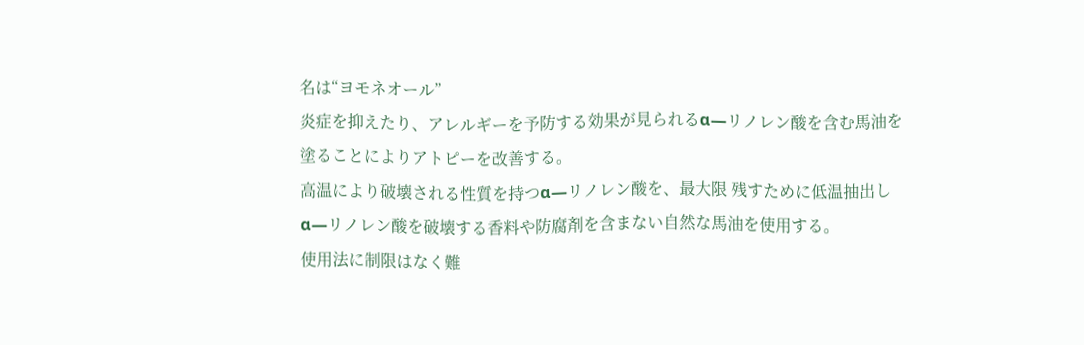名は“ヨモネオール”
炎症を抑えたり、アレルギーを予防する効果が見られるα―リノレン酸を含む馬油を塗ることによりアトピーを改善する。
高温により破壊される性質を持つα―リノレン酸を、最大限 残すために低温抽出しα―リノレン酸を破壊する香料や防腐剤を含まない自然な馬油を使用する。
使用法に制限はなく難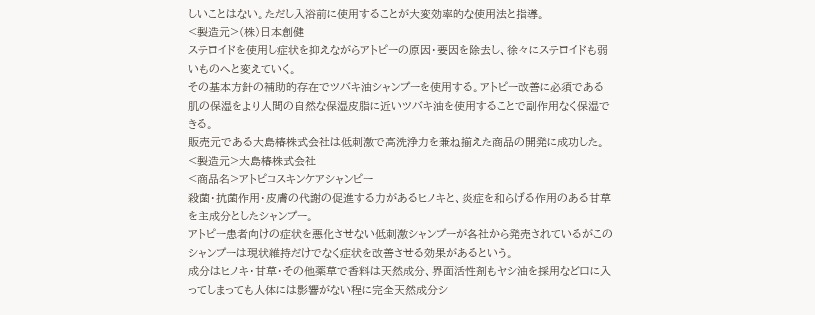しいことはない。ただし入浴前に使用することが大変効率的な使用法と指導。
<製造元>(株)日本創健
ステロイドを使用し症状を抑えながらアトピーの原因・要因を除去し、徐々にステロイドも弱いものへと変えていく。
その基本方針の補助的存在でツバキ油シャンプーを使用する。アトピー改善に必須である肌の保湿をより人間の自然な保湿皮脂に近いツバキ油を使用することで副作用なく保湿できる。
販売元である大島椿株式会社は低刺激で高洗浄力を兼ね揃えた商品の開発に成功した。
<製造元>大島椿株式会社
<商品名>アトピコスキンケアシャンピー
殺菌・抗菌作用・皮膚の代謝の促進する力があるヒノキと、炎症を和らげる作用のある甘草を主成分としたシャンプー。
アトピー患者向けの症状を悪化させない低刺激シャンプーが各社から発売されているがこのシャンプーは現状維持だけでなく症状を改善させる効果があるという。
成分はヒノキ・甘草・その他薬草で香料は天然成分、界面活性剤もヤシ油を採用など口に入ってしまっても人体には影響がない程に完全天然成分シ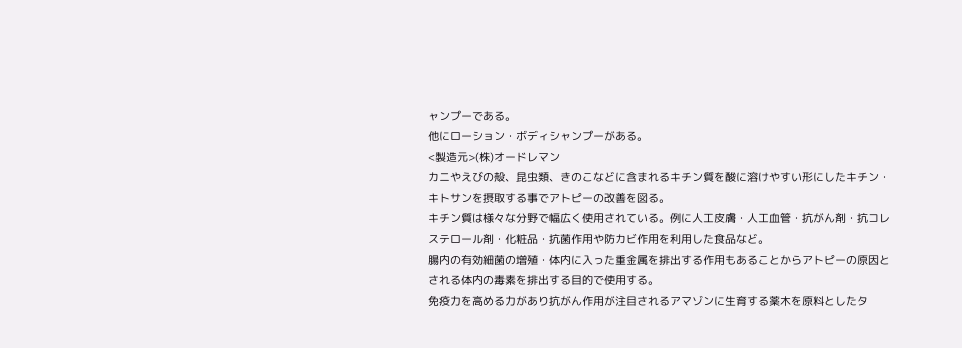ャンプーである。
他にローション・ボディシャンプーがある。
<製造元>(株)オードレマン
カニやえびの殻、昆虫類、きのこなどに含まれるキチン質を酸に溶けやすい形にしたキチン・キトサンを摂取する事でアトピーの改善を図る。
キチン質は様々な分野で幅広く使用されている。例に人工皮膚・人工血管・抗がん剤・抗コレステロール剤・化粧品・抗菌作用や防カビ作用を利用した食品など。
腸内の有効細菌の増殖・体内に入った重金属を排出する作用もあることからアトピーの原因とされる体内の毒素を排出する目的で使用する。
免疫力を高める力があり抗がん作用が注目されるアマゾンに生育する薬木を原料としたタ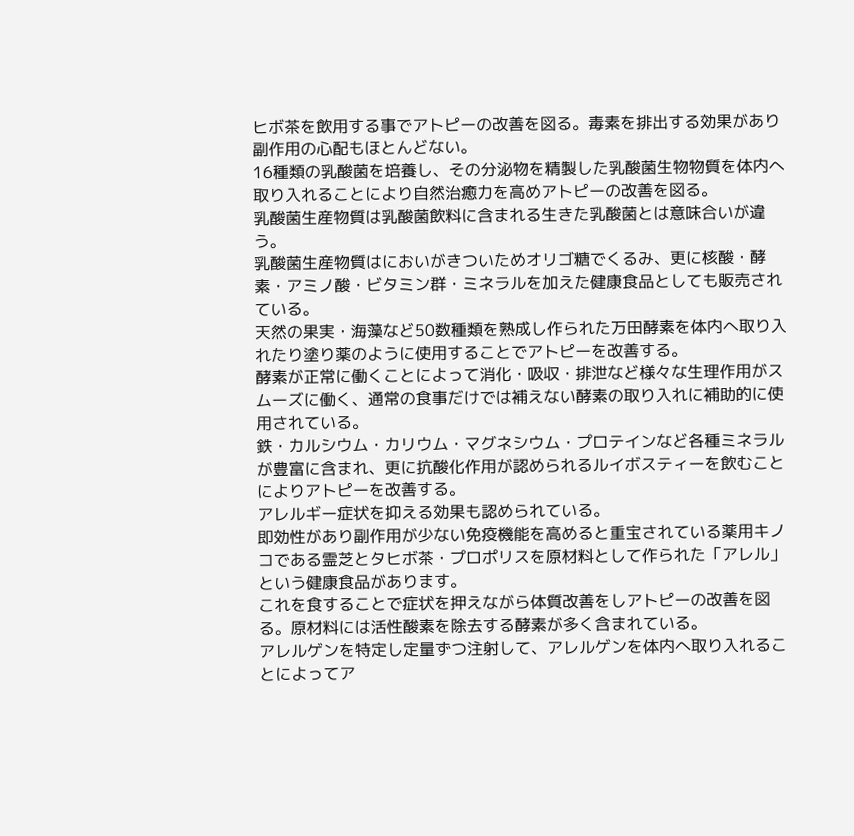ヒボ茶を飲用する事でアトピーの改善を図る。毒素を排出する効果があり副作用の心配もほとんどない。
16種類の乳酸菌を培養し、その分泌物を精製した乳酸菌生物物質を体内へ取り入れることにより自然治癒力を高めアトピーの改善を図る。
乳酸菌生産物質は乳酸菌飲料に含まれる生きた乳酸菌とは意味合いが違う。
乳酸菌生産物質はにおいがきついためオリゴ糖でくるみ、更に核酸・酵素・アミノ酸・ビタミン群・ミネラルを加えた健康食品としても販売されている。
天然の果実・海藻など50数種類を熟成し作られた万田酵素を体内へ取り入れたり塗り薬のように使用することでアトピーを改善する。
酵素が正常に働くことによって消化・吸収・排泄など様々な生理作用がスムーズに働く、通常の食事だけでは補えない酵素の取り入れに補助的に使用されている。
鉄・カルシウム・カリウム・マグネシウム・プロテインなど各種ミネラルが豊富に含まれ、更に抗酸化作用が認められるルイボスティーを飲むことによりアトピーを改善する。
アレルギー症状を抑える効果も認められている。
即効性があり副作用が少ない免疫機能を高めると重宝されている薬用キノコである霊芝とタヒボ茶・プロポリスを原材料として作られた「アレル」という健康食品があります。
これを食することで症状を押えながら体質改善をしアトピーの改善を図る。原材料には活性酸素を除去する酵素が多く含まれている。
アレルゲンを特定し定量ずつ注射して、アレルゲンを体内へ取り入れることによってア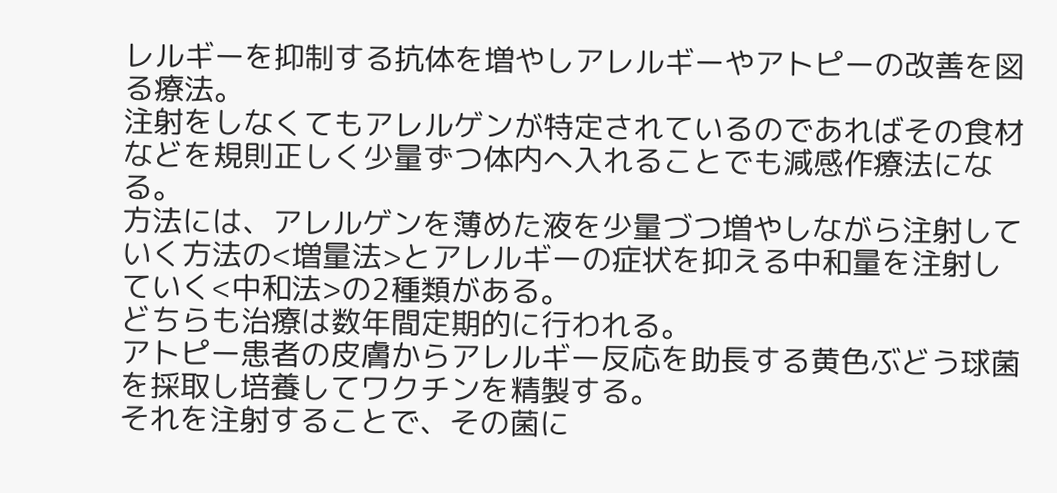レルギーを抑制する抗体を増やしアレルギーやアトピーの改善を図る療法。
注射をしなくてもアレルゲンが特定されているのであればその食材などを規則正しく少量ずつ体内へ入れることでも減感作療法になる。
方法には、アレルゲンを薄めた液を少量づつ増やしながら注射していく方法の<増量法>とアレルギーの症状を抑える中和量を注射していく<中和法>の2種類がある。
どちらも治療は数年間定期的に行われる。
アトピー患者の皮膚からアレルギー反応を助長する黄色ぶどう球菌を採取し培養してワクチンを精製する。
それを注射することで、その菌に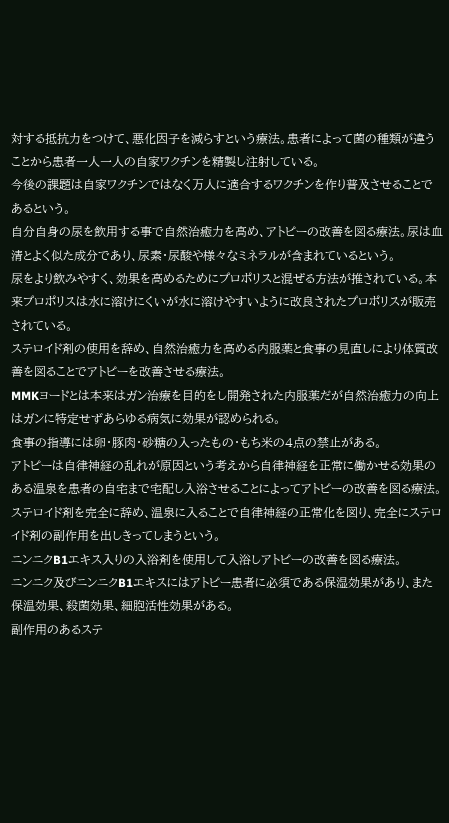対する抵抗力をつけて、悪化因子を減らすという療法。患者によって菌の種類が違うことから患者一人一人の自家ワクチンを精製し注射している。
今後の課題は自家ワクチンではなく万人に適合するワクチンを作り普及させることであるという。
自分自身の尿を飲用する事で自然治癒力を高め、アトピーの改善を図る療法。尿は血清とよく似た成分であり、尿素・尿酸や様々なミネラルが含まれているという。
尿をより飲みやすく、効果を高めるためにプロポリスと混ぜる方法が推されている。本来プロポリスは水に溶けにくいが水に溶けやすいように改良されたプロポリスが販売されている。
ステロイド剤の使用を辞め、自然治癒力を高める内服薬と食事の見直しにより体質改善を図ることでアトピーを改善させる療法。
MMKヨードとは本来はガン治療を目的をし開発された内服薬だが自然治癒力の向上はガンに特定せずあらゆる病気に効果が認められる。
食事の指導には卵・豚肉・砂糖の入ったもの・もち米の4点の禁止がある。
アトピーは自律神経の乱れが原因という考えから自律神経を正常に働かせる効果のある温泉を患者の自宅まで宅配し入浴させることによってアトピーの改善を図る療法。
ステロイド剤を完全に辞め、温泉に入ることで自律神経の正常化を図り、完全にステロイド剤の副作用を出しきってしまうという。
ニンニクB1エキス入りの入浴剤を使用して入浴しアトピーの改善を図る療法。
ニンニク及びニンニクB1エキスにはアトピー患者に必須である保湿効果があり、また保温効果、殺菌効果、細胞活性効果がある。
副作用のあるステ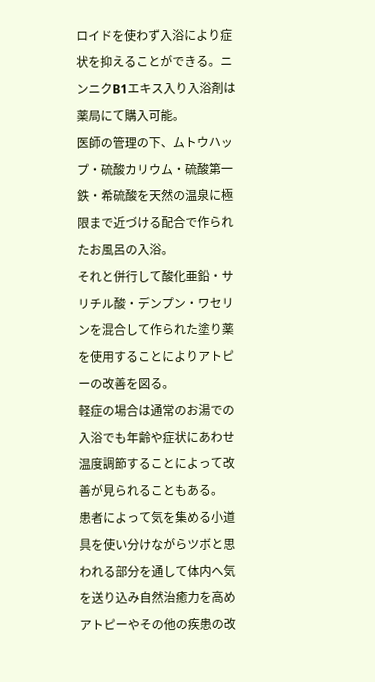ロイドを使わず入浴により症状を抑えることができる。ニンニクB1エキス入り入浴剤は薬局にて購入可能。
医師の管理の下、ムトウハップ・硫酸カリウム・硫酸第一鉄・希硫酸を天然の温泉に極限まで近づける配合で作られたお風呂の入浴。
それと併行して酸化亜鉛・サリチル酸・デンプン・ワセリンを混合して作られた塗り薬を使用することによりアトピーの改善を図る。
軽症の場合は通常のお湯での入浴でも年齢や症状にあわせ温度調節することによって改善が見られることもある。
患者によって気を集める小道具を使い分けながらツボと思われる部分を通して体内へ気を送り込み自然治癒力を高めアトピーやその他の疾患の改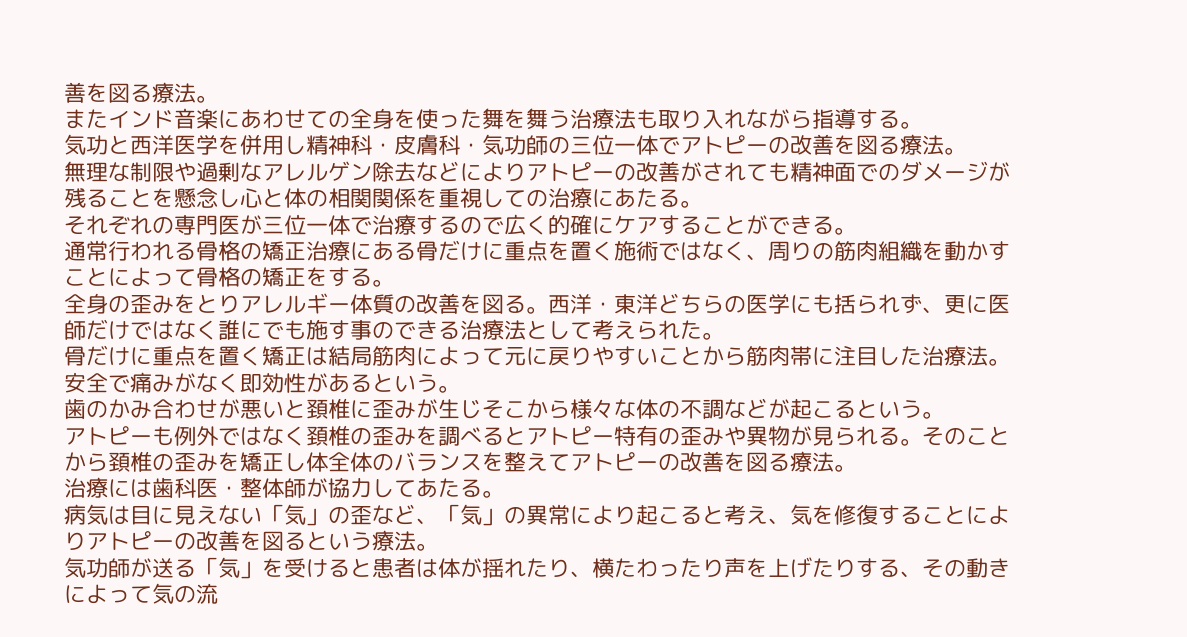善を図る療法。
またインド音楽にあわせての全身を使った舞を舞う治療法も取り入れながら指導する。
気功と西洋医学を併用し精神科・皮膚科・気功師の三位一体でアトピーの改善を図る療法。
無理な制限や過剰なアレルゲン除去などによりアトピーの改善がされても精神面でのダメージが残ることを懸念し心と体の相関関係を重視しての治療にあたる。
それぞれの専門医が三位一体で治療するので広く的確にケアすることができる。
通常行われる骨格の矯正治療にある骨だけに重点を置く施術ではなく、周りの筋肉組織を動かすことによって骨格の矯正をする。
全身の歪みをとりアレルギー体質の改善を図る。西洋・東洋どちらの医学にも括られず、更に医師だけではなく誰にでも施す事のできる治療法として考えられた。
骨だけに重点を置く矯正は結局筋肉によって元に戻りやすいことから筋肉帯に注目した治療法。安全で痛みがなく即効性があるという。
歯のかみ合わせが悪いと頚椎に歪みが生じそこから様々な体の不調などが起こるという。
アトピーも例外ではなく頚椎の歪みを調べるとアトピー特有の歪みや異物が見られる。そのことから頚椎の歪みを矯正し体全体のバランスを整えてアトピーの改善を図る療法。
治療には歯科医・整体師が協力してあたる。
病気は目に見えない「気」の歪など、「気」の異常により起こると考え、気を修復することによりアトピーの改善を図るという療法。
気功師が送る「気」を受けると患者は体が揺れたり、横たわったり声を上げたりする、その動きによって気の流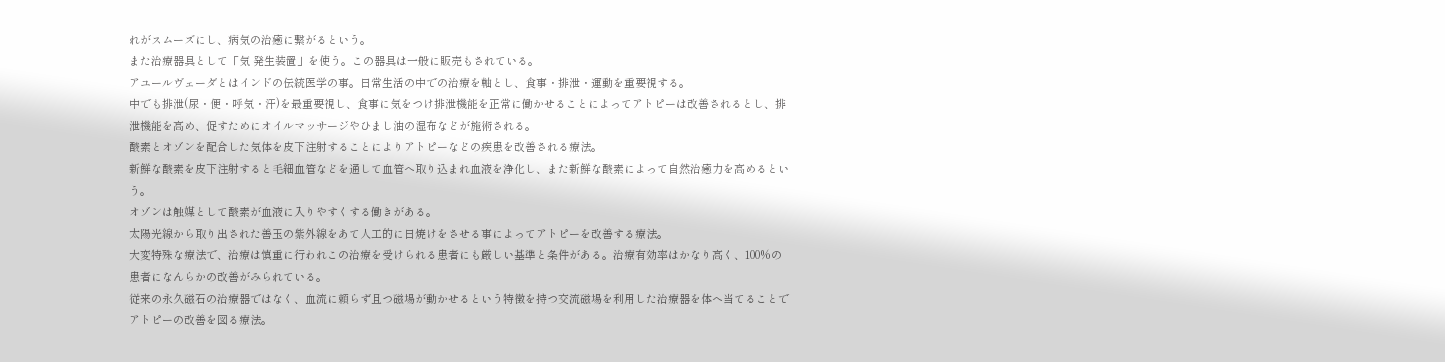れがスムーズにし、病気の治癒に繋がるという。
また治療器具として「気 発生装置」を使う。この器具は一般に販売もされている。
アユールヴェーダとはインドの伝統医学の事。日常生活の中での治療を軸とし、食事・排泄・運動を重要視する。
中でも排泄(尿・便・呼気・汗)を最重要視し、食事に気をつけ排泄機能を正常に働かせることによってアトピーは改善されるとし、排泄機能を高め、促すためにオイルマッサージやひまし油の湿布などが施術される。
酸素とオゾンを配合した気体を皮下注射することによりアトピーなどの疾患を改善される療法。
新鮮な酸素を皮下注射すると毛細血管などを通して血管へ取り込まれ血液を浄化し、また新鮮な酸素によって自然治癒力を高めるという。
オゾンは触媒として酸素が血液に入りやすくする働きがある。
太陽光線から取り出された善玉の紫外線をあて人工的に日焼けをさせる事によってアトピーを改善する療法。
大変特殊な療法で、治療は慎重に行われこの治療を受けられる患者にも厳しい基準と条件がある。治療有効率はかなり高く、100%の患者になんらかの改善がみられている。
従来の永久磁石の治療器ではなく、血流に頼らず且つ磁場が動かせるという特徴を持つ交流磁場を利用した治療器を体へ当てることでアトピーの改善を図る療法。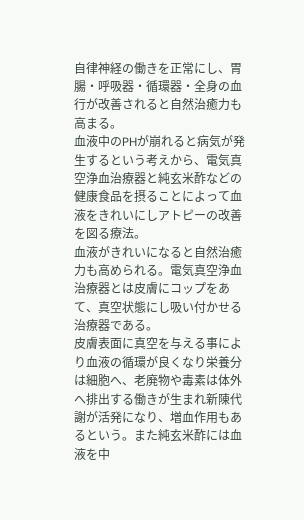自律神経の働きを正常にし、胃腸・呼吸器・循環器・全身の血行が改善されると自然治癒力も高まる。
血液中のPHが崩れると病気が発生するという考えから、電気真空浄血治療器と純玄米酢などの健康食品を摂ることによって血液をきれいにしアトピーの改善を図る療法。
血液がきれいになると自然治癒力も高められる。電気真空浄血治療器とは皮膚にコップをあて、真空状態にし吸い付かせる治療器である。
皮膚表面に真空を与える事により血液の循環が良くなり栄養分は細胞へ、老廃物や毒素は体外へ排出する働きが生まれ新陳代謝が活発になり、増血作用もあるという。また純玄米酢には血液を中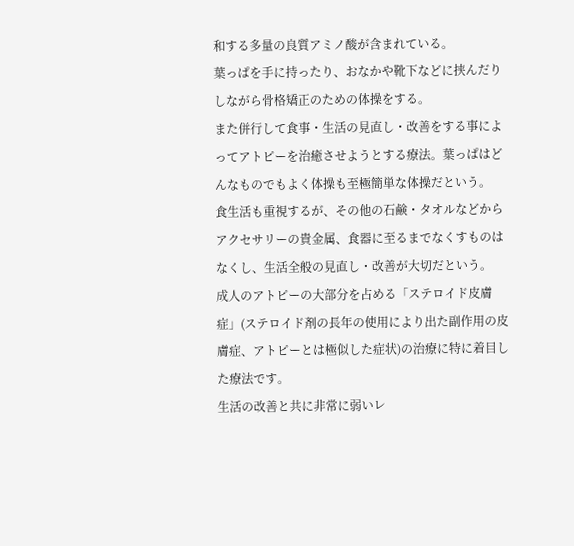和する多量の良質アミノ酸が含まれている。
葉っぱを手に持ったり、おなかや靴下などに挟んだりしながら骨格矯正のための体操をする。
また併行して食事・生活の見直し・改善をする事によってアトピーを治癒させようとする療法。葉っぱはどんなものでもよく体操も至極簡単な体操だという。
食生活も重視するが、その他の石鹸・タオルなどからアクセサリーの貴金属、食器に至るまでなくすものはなくし、生活全般の見直し・改善が大切だという。
成人のアトピーの大部分を占める「ステロイド皮膚症」(ステロイド剤の長年の使用により出た副作用の皮膚症、アトピーとは極似した症状)の治療に特に着目した療法です。
生活の改善と共に非常に弱いレ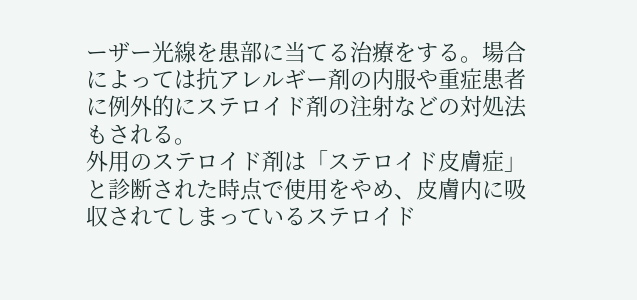ーザー光線を患部に当てる治療をする。場合によっては抗アレルギー剤の内服や重症患者に例外的にステロイド剤の注射などの対処法もされる。
外用のステロイド剤は「ステロイド皮膚症」と診断された時点で使用をやめ、皮膚内に吸収されてしまっているステロイド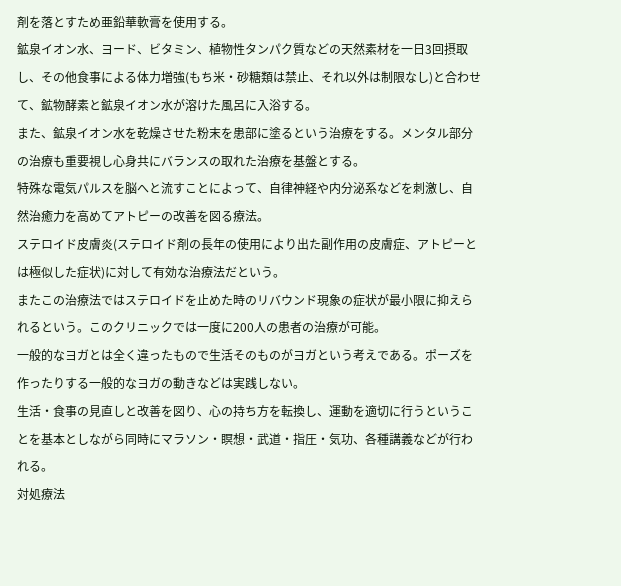剤を落とすため亜鉛華軟膏を使用する。
鉱泉イオン水、ヨード、ビタミン、植物性タンパク質などの天然素材を一日3回摂取し、その他食事による体力増強(もち米・砂糖類は禁止、それ以外は制限なし)と合わせて、鉱物酵素と鉱泉イオン水が溶けた風呂に入浴する。
また、鉱泉イオン水を乾燥させた粉末を患部に塗るという治療をする。メンタル部分の治療も重要視し心身共にバランスの取れた治療を基盤とする。
特殊な電気パルスを脳へと流すことによって、自律神経や内分泌系などを刺激し、自然治癒力を高めてアトピーの改善を図る療法。
ステロイド皮膚炎(ステロイド剤の長年の使用により出た副作用の皮膚症、アトピーとは極似した症状)に対して有効な治療法だという。
またこの治療法ではステロイドを止めた時のリバウンド現象の症状が最小限に抑えられるという。このクリニックでは一度に200人の患者の治療が可能。
一般的なヨガとは全く違ったもので生活そのものがヨガという考えである。ポーズを作ったりする一般的なヨガの動きなどは実践しない。
生活・食事の見直しと改善を図り、心の持ち方を転換し、運動を適切に行うということを基本としながら同時にマラソン・瞑想・武道・指圧・気功、各種講義などが行われる。
対処療法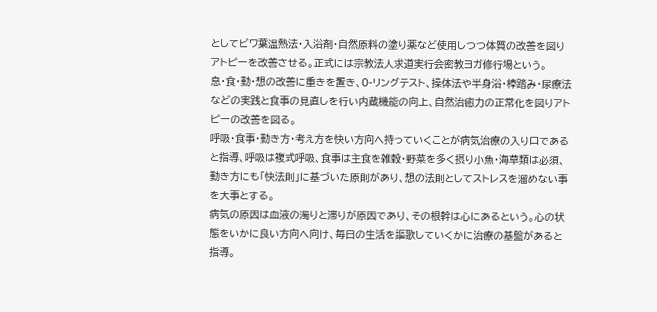としてビワ葉温熱法・入浴剤・自然原料の塗り薬など使用しつつ体質の改善を図りアトピーを改善させる。正式には宗教法人求道実行会密教ヨガ修行場という。
息・食・動・想の改善に重きを置き、O-リングテスト、操体法や半身浴・棒踏み・尿療法などの実践と食事の見直しを行い内蔵機能の向上、自然治癒力の正常化を図りアトピーの改善を図る。
呼吸・食事・動き方・考え方を快い方向へ持っていくことが病気治療の入り口であると指導、呼吸は複式呼吸、食事は主食を雑穀・野菜を多く摂り小魚・海草類は必須、動き方にも「快法則」に基づいた原則があり、想の法則としてストレスを溜めない事を大事とする。
病気の原因は血液の濁りと滞りが原因であり、その根幹は心にあるという。心の状態をいかに良い方向へ向け、毎日の生活を謳歌していくかに治療の基盤があると指導。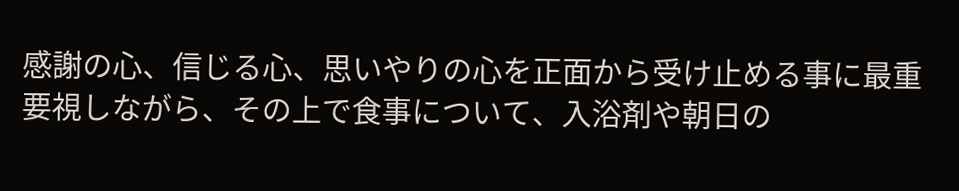感謝の心、信じる心、思いやりの心を正面から受け止める事に最重要視しながら、その上で食事について、入浴剤や朝日の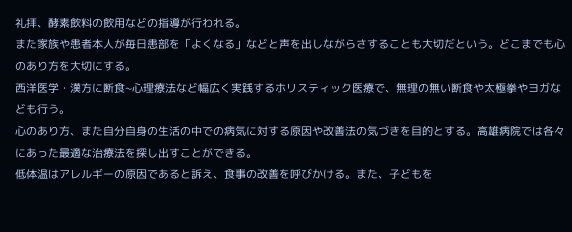礼拝、酵素飲料の飲用などの指導が行われる。
また家族や患者本人が毎日患部を「よくなる」などと声を出しながらさすることも大切だという。どこまでも心のあり方を大切にする。
西洋医学・漢方に断食~心理療法など幅広く実践するホリスティック医療で、無理の無い断食や太極拳やヨガなども行う。
心のあり方、また自分自身の生活の中での病気に対する原因や改善法の気づきを目的とする。高雄病院では各々にあった最適な治療法を探し出すことができる。
低体温はアレルギーの原因であると訴え、食事の改善を呼びかける。また、子どもを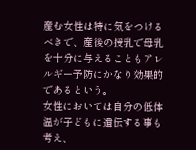産む女性は特に気をつけるべきで、産後の授乳で母乳を十分に与えることもアレルギー予防にかなり効果的であるという。
女性においては自分の低体温が子どもに遺伝する事も考え、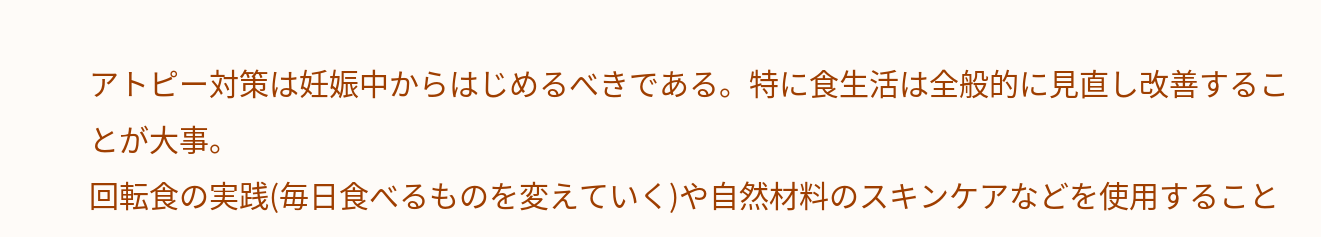アトピー対策は妊娠中からはじめるべきである。特に食生活は全般的に見直し改善することが大事。
回転食の実践(毎日食べるものを変えていく)や自然材料のスキンケアなどを使用すること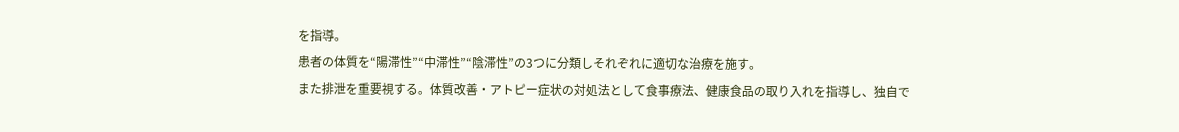を指導。
患者の体質を“陽滞性”“中滞性”“陰滞性”の3つに分類しそれぞれに適切な治療を施す。
また排泄を重要視する。体質改善・アトピー症状の対処法として食事療法、健康食品の取り入れを指導し、独自で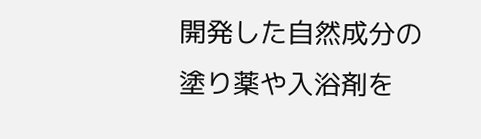開発した自然成分の塗り薬や入浴剤を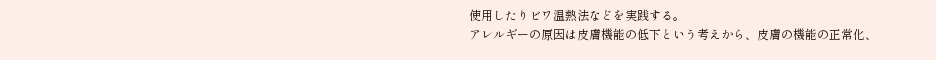使用したりビワ温熱法などを実践する。
アレルギーの原因は皮膚機能の低下という考えから、皮膚の機能の正常化、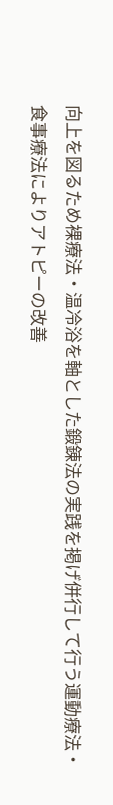向上を図るため裸療法・温冷浴を軸とした鍛錬法の実践を掲げ併行して行う運動療法・食事療法によりアトピーの改善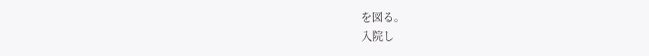を図る。
入院し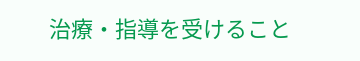治療・指導を受けること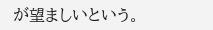が望ましいという。